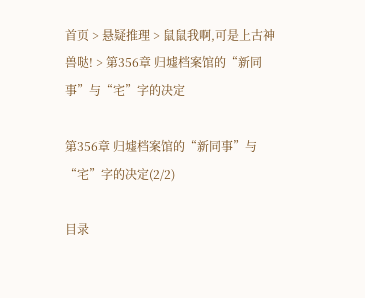首页 > 悬疑推理 > 鼠鼠我啊,可是上古神兽哒! > 第356章 归墟档案馆的“新同事”与“宅”字的决定

第356章 归墟档案馆的“新同事”与“宅”字的决定(2/2)

目录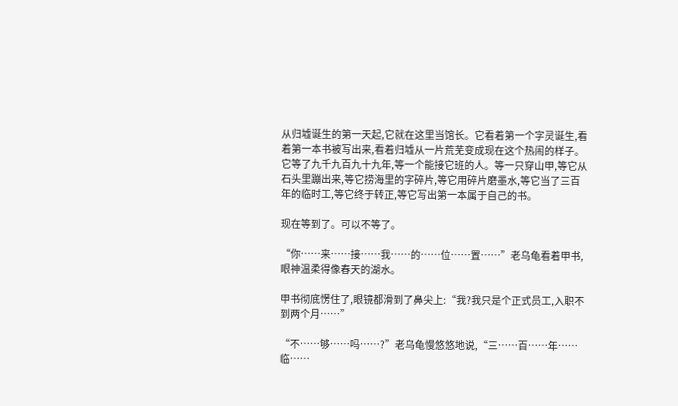从归墟诞生的第一天起,它就在这里当馆长。它看着第一个字灵诞生,看着第一本书被写出来,看着归墟从一片荒芜变成现在这个热闹的样子。它等了九千九百九十九年,等一个能接它班的人。等一只穿山甲,等它从石头里蹦出来,等它捞海里的字碎片,等它用碎片磨墨水,等它当了三百年的临时工,等它终于转正,等它写出第一本属于自己的书。

现在等到了。可以不等了。

“你……来……接……我……的……位……置……”老乌龟看着甲书,眼神温柔得像春天的湖水。

甲书彻底愣住了,眼镜都滑到了鼻尖上:“我?我只是个正式员工,入职不到两个月……”

“不……够……吗……?”老乌龟慢悠悠地说,“三……百……年……临……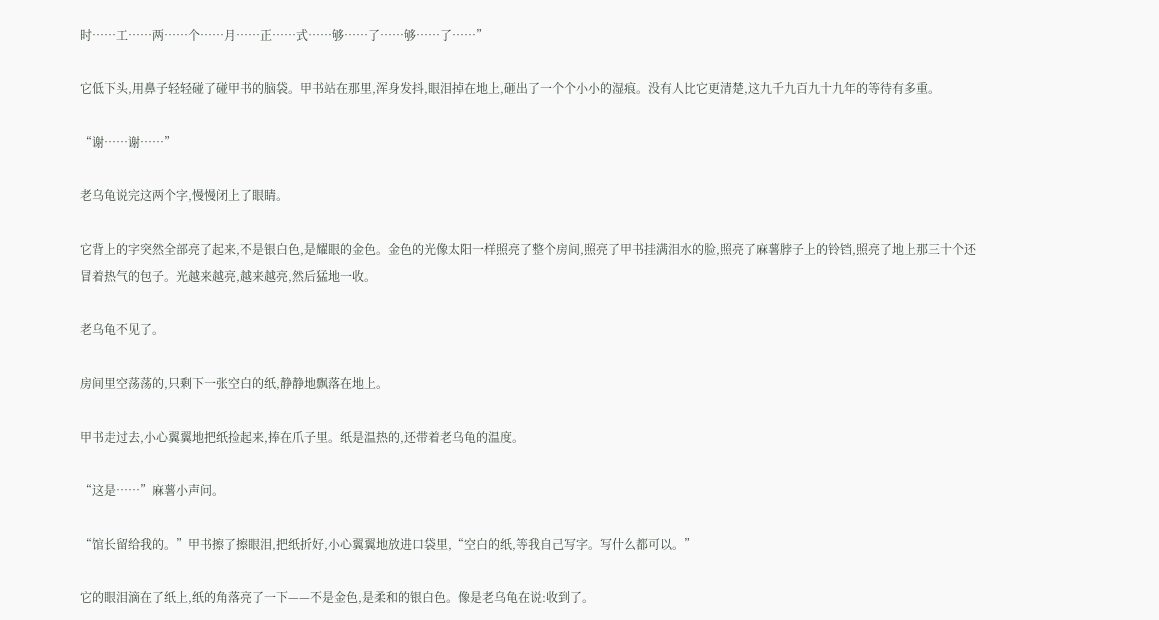时……工……两……个……月……正……式……够……了……够……了……”

它低下头,用鼻子轻轻碰了碰甲书的脑袋。甲书站在那里,浑身发抖,眼泪掉在地上,砸出了一个个小小的湿痕。没有人比它更清楚,这九千九百九十九年的等待有多重。

“谢……谢……”

老乌龟说完这两个字,慢慢闭上了眼睛。

它背上的字突然全部亮了起来,不是银白色,是耀眼的金色。金色的光像太阳一样照亮了整个房间,照亮了甲书挂满泪水的脸,照亮了麻薯脖子上的铃铛,照亮了地上那三十个还冒着热气的包子。光越来越亮,越来越亮,然后猛地一收。

老乌龟不见了。

房间里空荡荡的,只剩下一张空白的纸,静静地飘落在地上。

甲书走过去,小心翼翼地把纸捡起来,捧在爪子里。纸是温热的,还带着老乌龟的温度。

“这是……”麻薯小声问。

“馆长留给我的。”甲书擦了擦眼泪,把纸折好,小心翼翼地放进口袋里,“空白的纸,等我自己写字。写什么都可以。”

它的眼泪滴在了纸上,纸的角落亮了一下——不是金色,是柔和的银白色。像是老乌龟在说:收到了。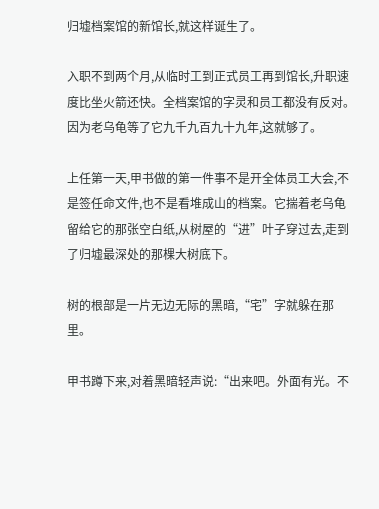归墟档案馆的新馆长,就这样诞生了。

入职不到两个月,从临时工到正式员工再到馆长,升职速度比坐火箭还快。全档案馆的字灵和员工都没有反对。因为老乌龟等了它九千九百九十九年,这就够了。

上任第一天,甲书做的第一件事不是开全体员工大会,不是签任命文件,也不是看堆成山的档案。它揣着老乌龟留给它的那张空白纸,从树屋的“进”叶子穿过去,走到了归墟最深处的那棵大树底下。

树的根部是一片无边无际的黑暗,“宅”字就躲在那里。

甲书蹲下来,对着黑暗轻声说:“出来吧。外面有光。不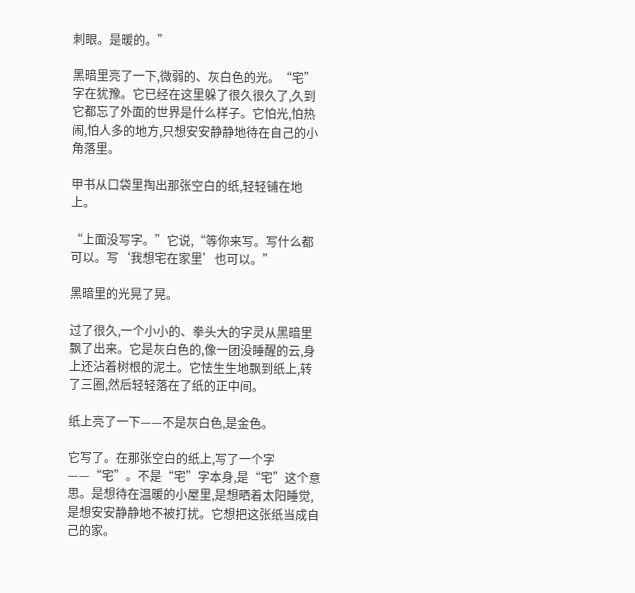刺眼。是暖的。”

黑暗里亮了一下,微弱的、灰白色的光。“宅”字在犹豫。它已经在这里躲了很久很久了,久到它都忘了外面的世界是什么样子。它怕光,怕热闹,怕人多的地方,只想安安静静地待在自己的小角落里。

甲书从口袋里掏出那张空白的纸,轻轻铺在地上。

“上面没写字。”它说,“等你来写。写什么都可以。写‘我想宅在家里’也可以。”

黑暗里的光晃了晃。

过了很久,一个小小的、拳头大的字灵从黑暗里飘了出来。它是灰白色的,像一团没睡醒的云,身上还沾着树根的泥土。它怯生生地飘到纸上,转了三圈,然后轻轻落在了纸的正中间。

纸上亮了一下——不是灰白色,是金色。

它写了。在那张空白的纸上,写了一个字——“宅”。不是“宅”字本身,是“宅”这个意思。是想待在温暖的小屋里,是想晒着太阳睡觉,是想安安静静地不被打扰。它想把这张纸当成自己的家。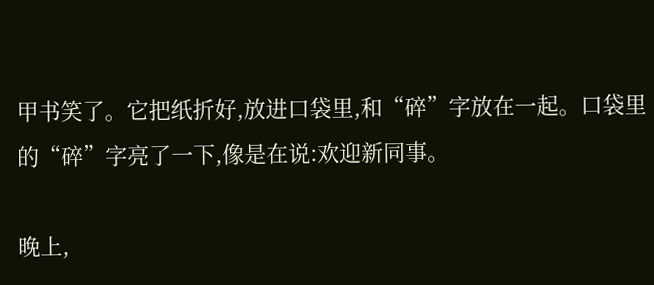甲书笑了。它把纸折好,放进口袋里,和“碎”字放在一起。口袋里的“碎”字亮了一下,像是在说:欢迎新同事。

晚上,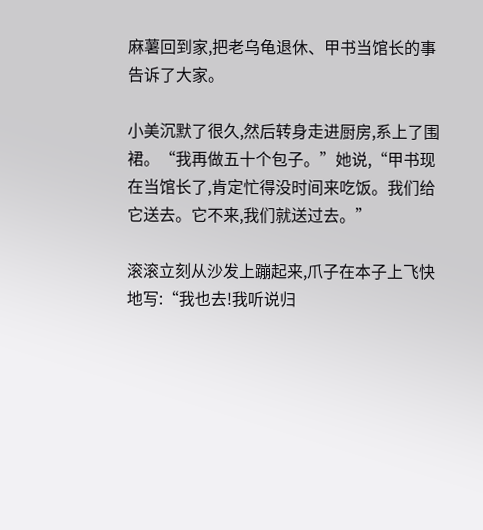麻薯回到家,把老乌龟退休、甲书当馆长的事告诉了大家。

小美沉默了很久,然后转身走进厨房,系上了围裙。“我再做五十个包子。”她说,“甲书现在当馆长了,肯定忙得没时间来吃饭。我们给它送去。它不来,我们就送过去。”

滚滚立刻从沙发上蹦起来,爪子在本子上飞快地写:“我也去!我听说归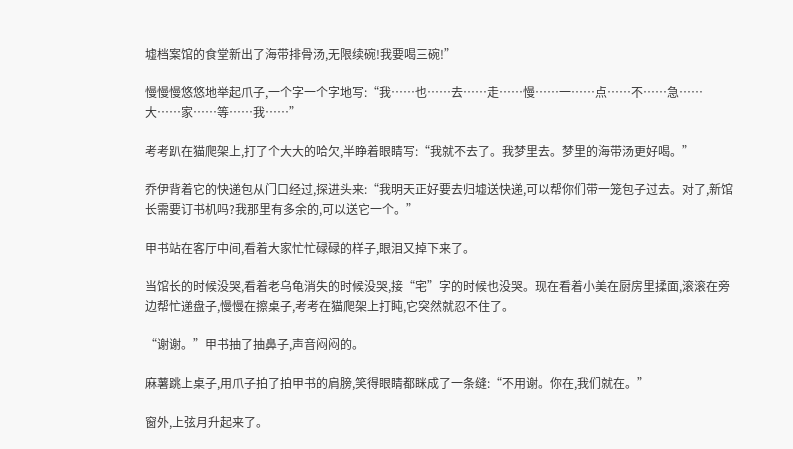墟档案馆的食堂新出了海带排骨汤,无限续碗!我要喝三碗!”

慢慢慢悠悠地举起爪子,一个字一个字地写:“我……也……去……走……慢……一……点……不……急……大……家……等……我……”

考考趴在猫爬架上,打了个大大的哈欠,半睁着眼睛写:“我就不去了。我梦里去。梦里的海带汤更好喝。”

乔伊背着它的快递包从门口经过,探进头来:“我明天正好要去归墟送快递,可以帮你们带一笼包子过去。对了,新馆长需要订书机吗?我那里有多余的,可以送它一个。”

甲书站在客厅中间,看着大家忙忙碌碌的样子,眼泪又掉下来了。

当馆长的时候没哭,看着老乌龟消失的时候没哭,接“宅”字的时候也没哭。现在看着小美在厨房里揉面,滚滚在旁边帮忙递盘子,慢慢在擦桌子,考考在猫爬架上打盹,它突然就忍不住了。

“谢谢。”甲书抽了抽鼻子,声音闷闷的。

麻薯跳上桌子,用爪子拍了拍甲书的肩膀,笑得眼睛都眯成了一条缝:“不用谢。你在,我们就在。”

窗外,上弦月升起来了。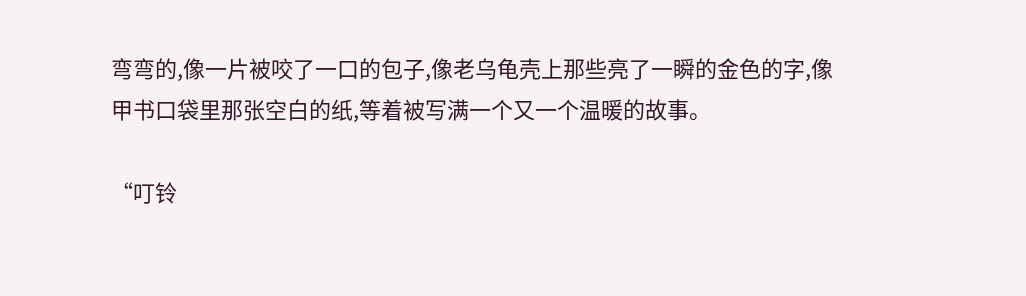弯弯的,像一片被咬了一口的包子,像老乌龟壳上那些亮了一瞬的金色的字,像甲书口袋里那张空白的纸,等着被写满一个又一个温暖的故事。

“叮铃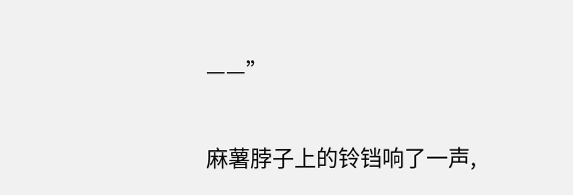——”

麻薯脖子上的铃铛响了一声,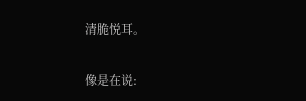清脆悦耳。

像是在说: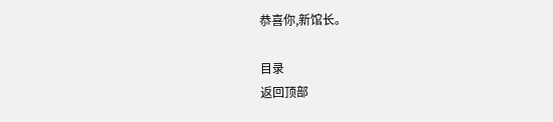恭喜你,新馆长。

目录
返回顶部